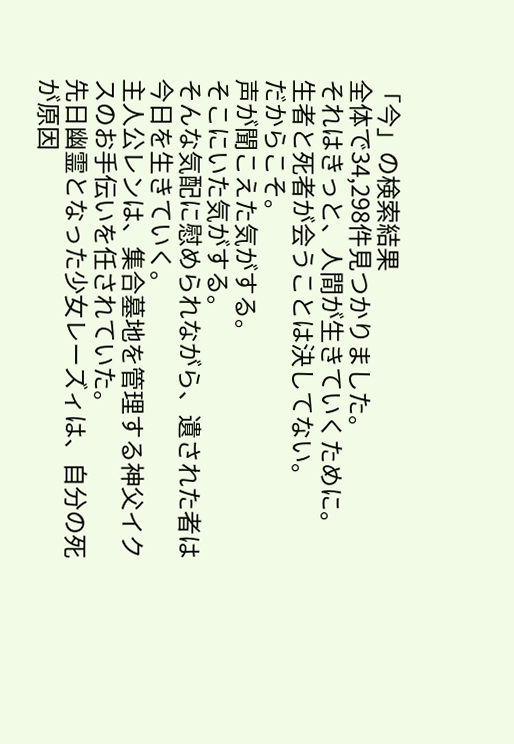「今」の検索結果
全体で34,298件見つかりました。
それはきっと、人間が生きていくために。
生者と死者が会うことは決してない。
だからこそ。
声が聞こえた気がする。
そこにいた気がする。
そんな気配に慰められながら、遺された者は今日を生きていく。
主人公レンは、集合墓地を管理する神父イクスのお手伝いを任されていた。
先日幽霊となった少女レーズィは、自分の死が原因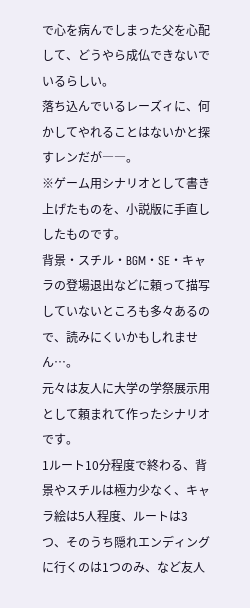で心を病んでしまった父を心配して、どうやら成仏できないでいるらしい。
落ち込んでいるレーズィに、何かしてやれることはないかと探すレンだが――。
※ゲーム用シナリオとして書き上げたものを、小説版に手直ししたものです。
背景・スチル・BGM・SE・キャラの登場退出などに頼って描写していないところも多々あるので、読みにくいかもしれません…。
元々は友人に大学の学祭展示用として頼まれて作ったシナリオです。
1ルート10分程度で終わる、背景やスチルは極力少なく、キャラ絵は5人程度、ルートは3つ、そのうち隠れエンディングに行くのは1つのみ、など友人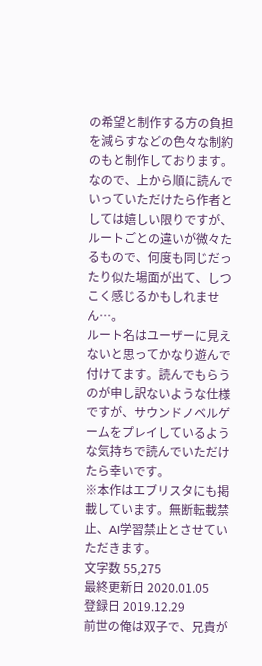の希望と制作する方の負担を減らすなどの色々な制約のもと制作しております。
なので、上から順に読んでいっていただけたら作者としては嬉しい限りですが、ルートごとの違いが微々たるもので、何度も同じだったり似た場面が出て、しつこく感じるかもしれません…。
ルート名はユーザーに見えないと思ってかなり遊んで付けてます。読んでもらうのが申し訳ないような仕様ですが、サウンドノベルゲームをプレイしているような気持ちで読んでいただけたら幸いです。
※本作はエブリスタにも掲載しています。無断転載禁止、AI学習禁止とさせていただきます。
文字数 55,275
最終更新日 2020.01.05
登録日 2019.12.29
前世の俺は双子で、兄貴が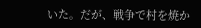いた。だが、戦争で村を焼か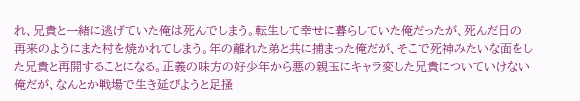れ、兄貴と一緒に逃げていた俺は死んでしまう。転生して幸せに暮らしていた俺だったが、死んだ日の再来のようにまた村を焼かれてしまう。年の離れた弟と共に捕まった俺だが、そこで死神みたいな面をした兄貴と再開することになる。正義の味方の好少年から悪の親玉にキャラ変した兄貴についていけない俺だが、なんとか戦場で生き延びようと足掻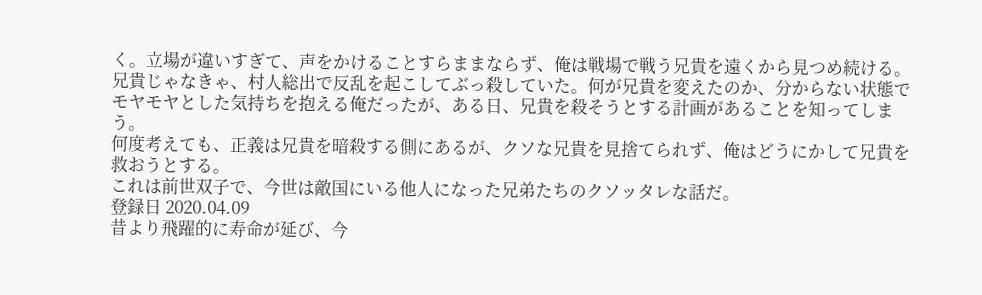く。立場が違いすぎて、声をかけることすらままならず、俺は戦場で戦う兄貴を遠くから見つめ続ける。
兄貴じゃなきゃ、村人総出で反乱を起こしてぶっ殺していた。何が兄貴を変えたのか、分からない状態でモヤモヤとした気持ちを抱える俺だったが、ある日、兄貴を殺そうとする計画があることを知ってしまう。
何度考えても、正義は兄貴を暗殺する側にあるが、クソな兄貴を見捨てられず、俺はどうにかして兄貴を救おうとする。
これは前世双子で、今世は敵国にいる他人になった兄弟たちのクソッタレな話だ。
登録日 2020.04.09
昔より飛躍的に寿命が延び、今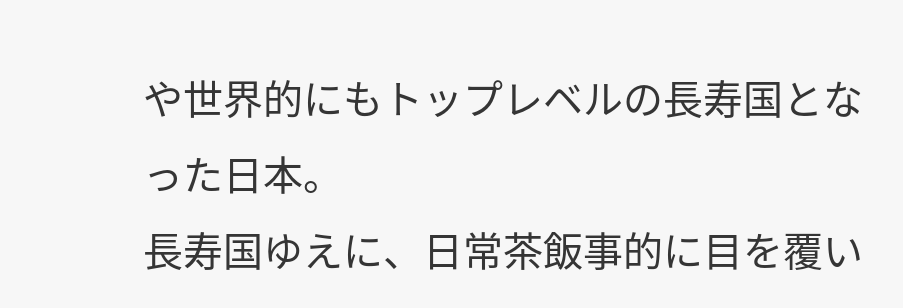や世界的にもトップレベルの長寿国となった日本。
長寿国ゆえに、日常茶飯事的に目を覆い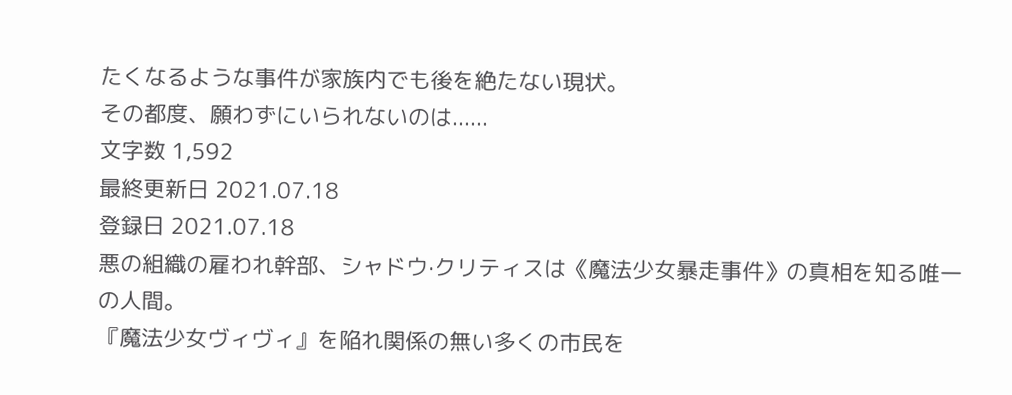たくなるような事件が家族内でも後を絶たない現状。
その都度、願わずにいられないのは......
文字数 1,592
最終更新日 2021.07.18
登録日 2021.07.18
悪の組織の雇われ幹部、シャドウ·クリティスは《魔法少女暴走事件》の真相を知る唯一の人間。
『魔法少女ヴィヴィ』を陥れ関係の無い多くの市民を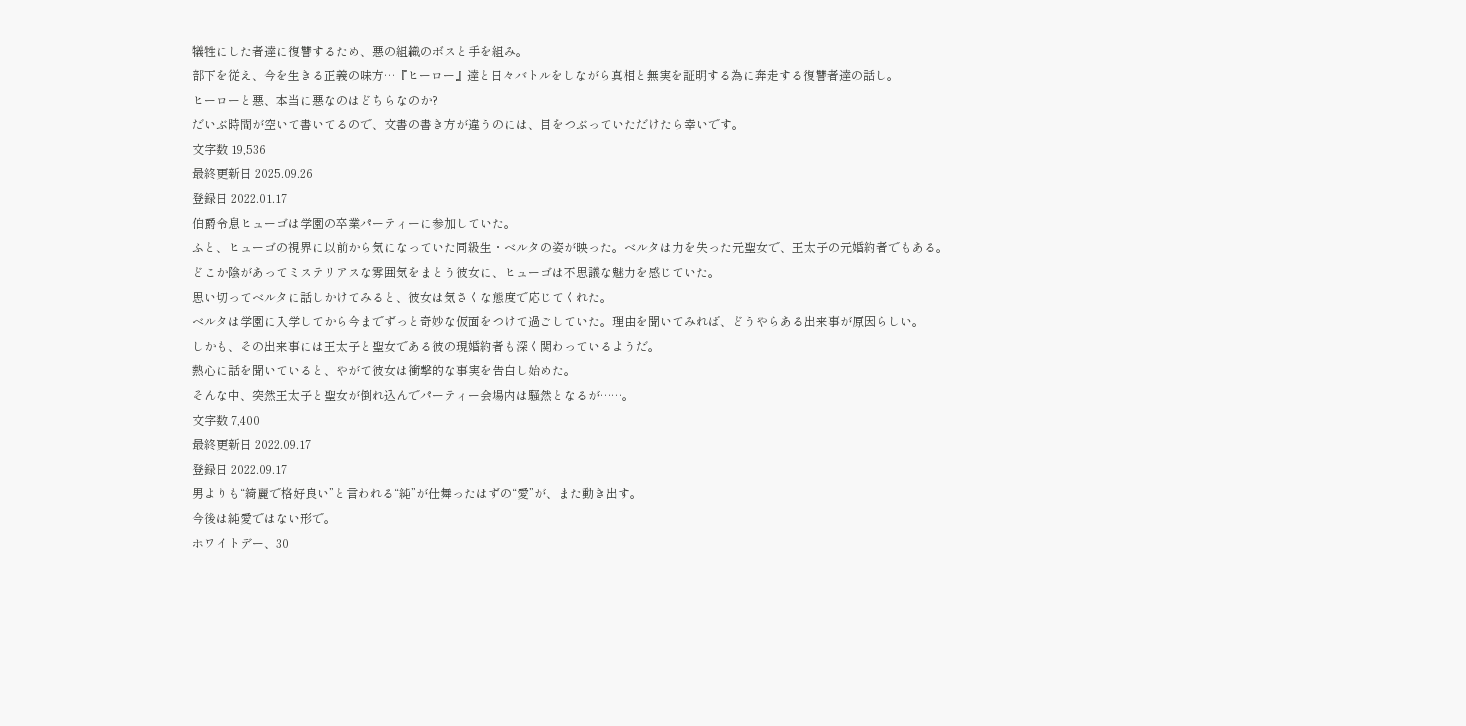犠牲にした者達に復讐するため、悪の組織のボスと手を組み。
部下を従え、今を生きる正義の味方…『ヒーロー』達と日々バトルをしながら真相と無実を証明する為に奔走する復讐者達の話し。
ヒーローと悪、本当に悪なのはどちらなのか?
だいぶ時間が空いて書いてるので、文書の書き方が違うのには、目をつぶっていただけたら幸いです。
文字数 19,536
最終更新日 2025.09.26
登録日 2022.01.17
伯爵令息ヒューゴは学園の卒業パーティーに参加していた。
ふと、ヒューゴの視界に以前から気になっていた同級生・ベルタの姿が映った。ベルタは力を失った元聖女で、王太子の元婚約者でもある。
どこか陰があってミステリアスな雰囲気をまとう彼女に、ヒューゴは不思議な魅力を感じていた。
思い切ってベルタに話しかけてみると、彼女は気さくな態度で応じてくれた。
ベルタは学園に入学してから今までずっと奇妙な仮面をつけて過ごしていた。理由を聞いてみれば、どうやらある出来事が原因らしい。
しかも、その出来事には王太子と聖女である彼の現婚約者も深く関わっているようだ。
熱心に話を聞いていると、やがて彼女は衝撃的な事実を告白し始めた。
そんな中、突然王太子と聖女が倒れ込んでパーティー会場内は騒然となるが……。
文字数 7,400
最終更新日 2022.09.17
登録日 2022.09.17
男よりも“綺麗で格好良い”と言われる“純”が仕舞ったはずの“愛”が、また動き出す。
今後は純愛ではない形で。
ホワイトデー、30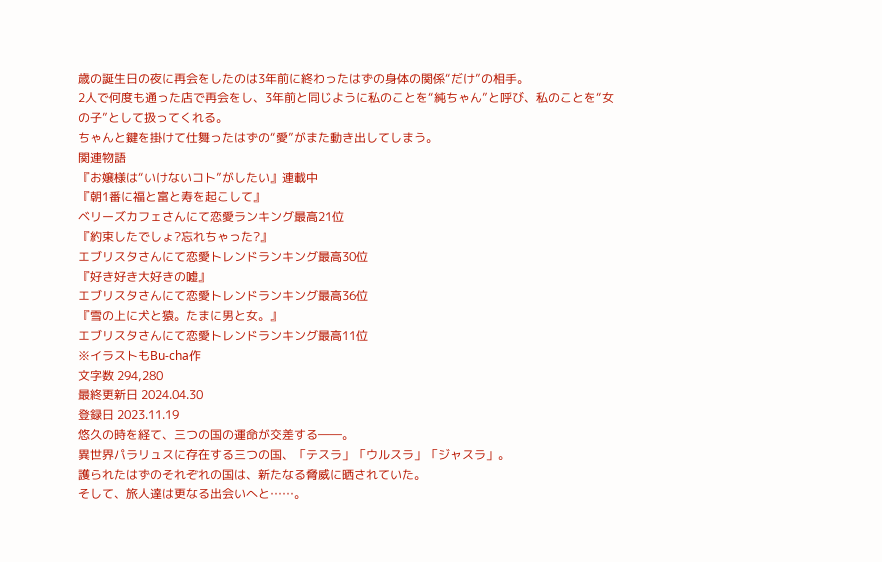歳の誕生日の夜に再会をしたのは3年前に終わったはずの身体の関係“だけ”の相手。
2人で何度も通った店で再会をし、3年前と同じように私のことを“純ちゃん”と呼び、私のことを“女の子”として扱ってくれる。
ちゃんと鍵を掛けて仕舞ったはずの“愛”がまた動き出してしまう。
関連物語
『お嬢様は“いけないコト”がしたい』連載中
『朝1番に福と富と寿を起こして』
ベリーズカフェさんにて恋愛ランキング最高21位
『約束したでしょ?忘れちゃった?』
エブリスタさんにて恋愛トレンドランキング最高30位
『好き好き大好きの嘘』
エブリスタさんにて恋愛トレンドランキング最高36位
『雪の上に犬と猿。たまに男と女。』
エブリスタさんにて恋愛トレンドランキング最高11位
※イラストもBu-cha作
文字数 294,280
最終更新日 2024.04.30
登録日 2023.11.19
悠久の時を経て、三つの国の運命が交差する――。
異世界パラリュスに存在する三つの国、「テスラ」「ウルスラ」「ジャスラ」。
護られたはずのそれぞれの国は、新たなる脅威に晒されていた。
そして、旅人達は更なる出会いへと……。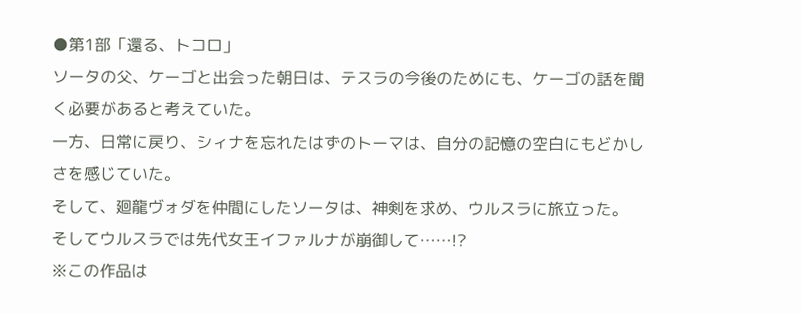●第1部「還る、トコロ」
ソータの父、ケーゴと出会った朝日は、テスラの今後のためにも、ケーゴの話を聞く必要があると考えていた。
一方、日常に戻り、シィナを忘れたはずのトーマは、自分の記憶の空白にもどかしさを感じていた。
そして、廻龍ヴォダを仲間にしたソータは、神剣を求め、ウルスラに旅立った。
そしてウルスラでは先代女王イファルナが崩御して……!?
※この作品は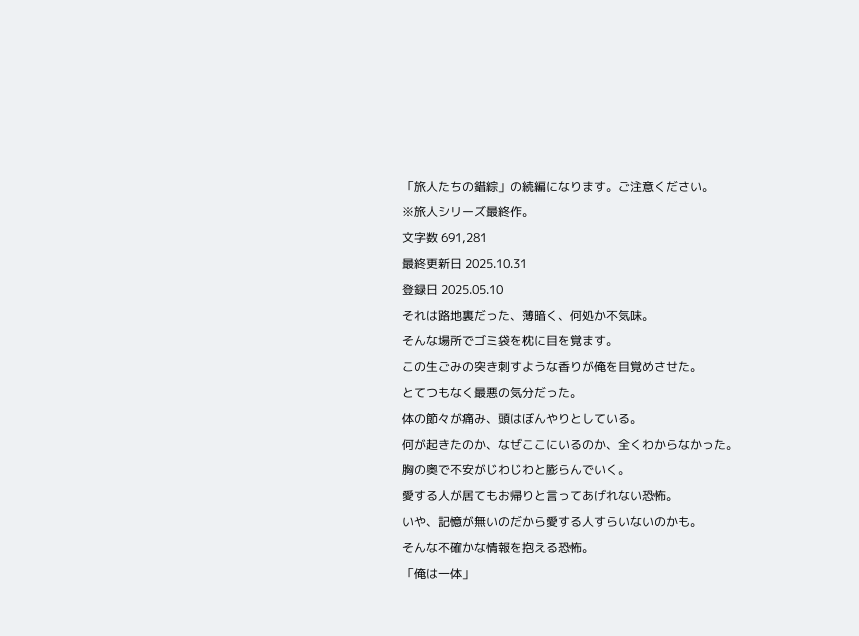「旅人たちの錯綜」の続編になります。ご注意ください。
※旅人シリーズ最終作。
文字数 691,281
最終更新日 2025.10.31
登録日 2025.05.10
それは路地裏だった、薄暗く、何処か不気味。
そんな場所でゴミ袋を枕に目を覚ます。
この生ごみの突き刺すような香りが俺を目覚めさせた。
とてつもなく最悪の気分だった。
体の節々が痛み、頭はぼんやりとしている。
何が起きたのか、なぜここにいるのか、全くわからなかった。
胸の奥で不安がじわじわと膨らんでいく。
愛する人が居てもお帰りと言ってあげれない恐怖。
いや、記憶が無いのだから愛する人すらいないのかも。
そんな不確かな情報を抱える恐怖。
「俺は一体」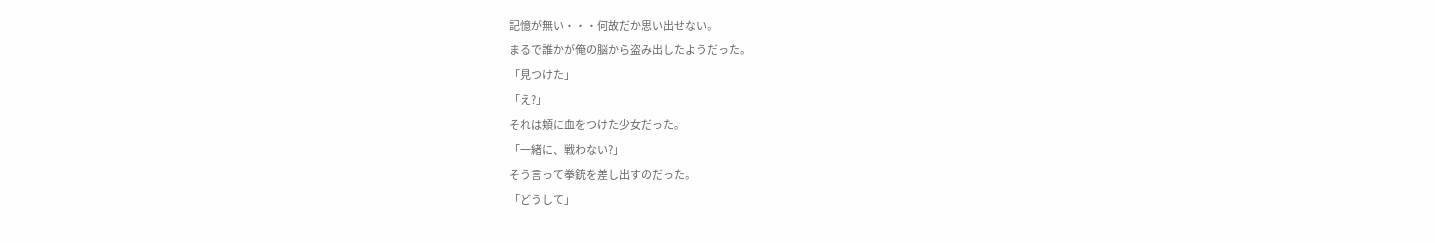記憶が無い・・・何故だか思い出せない。
まるで誰かが俺の脳から盗み出したようだった。
「見つけた」
「え?」
それは頬に血をつけた少女だった。
「一緒に、戦わない?」
そう言って拳銃を差し出すのだった。
「どうして」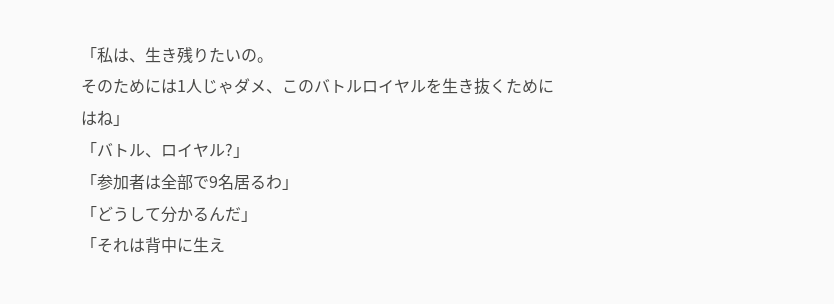「私は、生き残りたいの。
そのためには1人じゃダメ、このバトルロイヤルを生き抜くためにはね」
「バトル、ロイヤル?」
「参加者は全部で9名居るわ」
「どうして分かるんだ」
「それは背中に生え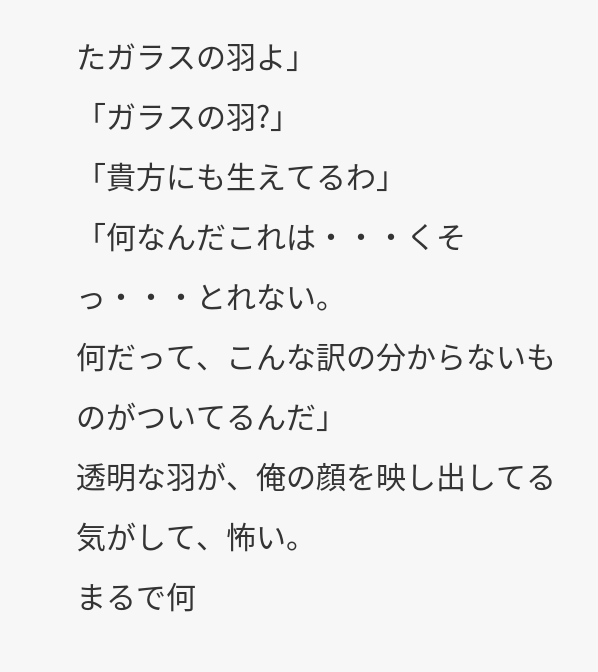たガラスの羽よ」
「ガラスの羽?」
「貴方にも生えてるわ」
「何なんだこれは・・・くそっ・・・とれない。
何だって、こんな訳の分からないものがついてるんだ」
透明な羽が、俺の顔を映し出してる気がして、怖い。
まるで何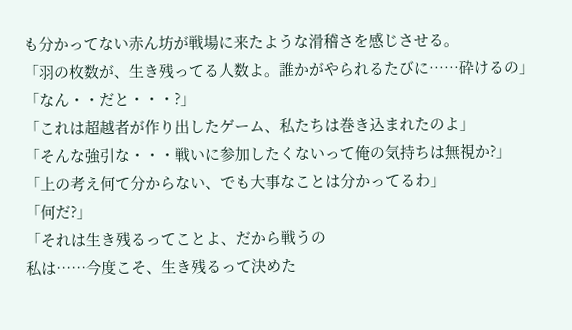も分かってない赤ん坊が戦場に来たような滑稽さを感じさせる。
「羽の枚数が、生き残ってる人数よ。誰かがやられるたびに……砕けるの」
「なん・・だと・・・?」
「これは超越者が作り出したゲーム、私たちは巻き込まれたのよ」
「そんな強引な・・・戦いに参加したくないって俺の気持ちは無視か?」
「上の考え何て分からない、でも大事なことは分かってるわ」
「何だ?」
「それは生き残るってことよ、だから戦うの
私は……今度こそ、生き残るって決めた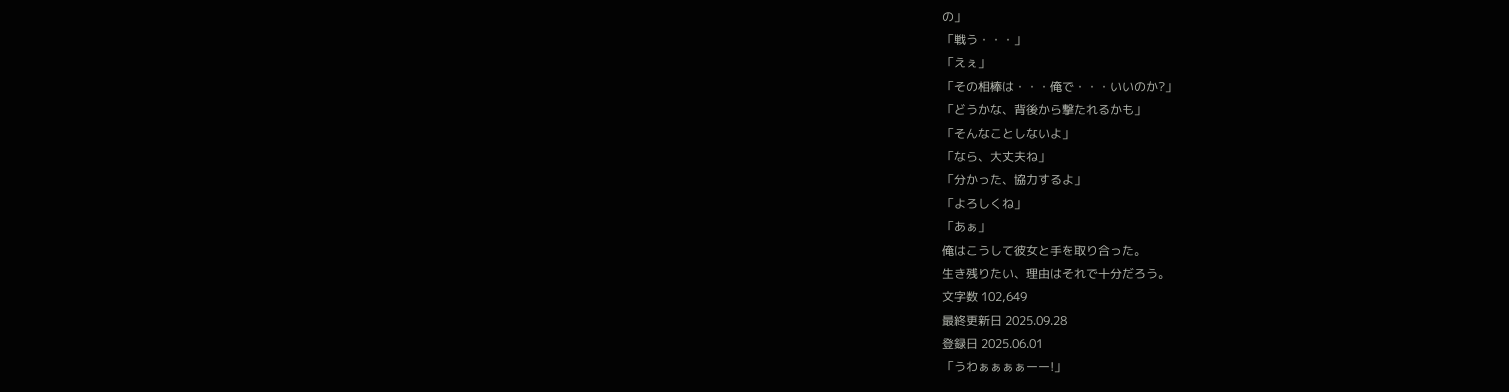の」
「戦う・・・」
「えぇ」
「その相棒は・・・俺で・・・いいのか?」
「どうかな、背後から撃たれるかも」
「そんなことしないよ」
「なら、大丈夫ね」
「分かった、協力するよ」
「よろしくね」
「あぁ」
俺はこうして彼女と手を取り合った。
生き残りたい、理由はそれで十分だろう。
文字数 102,649
最終更新日 2025.09.28
登録日 2025.06.01
「うわぁぁぁぁーー!」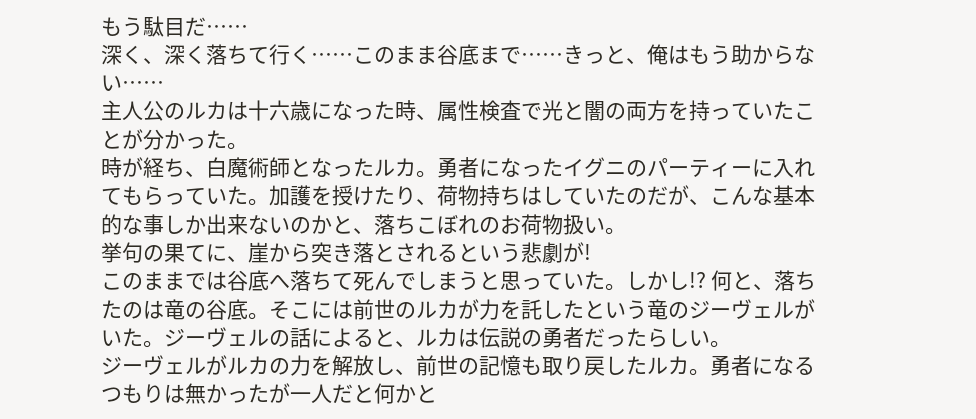もう駄目だ……
深く、深く落ちて行く……このまま谷底まで……きっと、俺はもう助からない……
主人公のルカは十六歳になった時、属性検査で光と闇の両方を持っていたことが分かった。
時が経ち、白魔術師となったルカ。勇者になったイグニのパーティーに入れてもらっていた。加護を授けたり、荷物持ちはしていたのだが、こんな基本的な事しか出来ないのかと、落ちこぼれのお荷物扱い。
挙句の果てに、崖から突き落とされるという悲劇が!
このままでは谷底へ落ちて死んでしまうと思っていた。しかし!? 何と、落ちたのは竜の谷底。そこには前世のルカが力を託したという竜のジーヴェルがいた。ジーヴェルの話によると、ルカは伝説の勇者だったらしい。
ジーヴェルがルカの力を解放し、前世の記憶も取り戻したルカ。勇者になるつもりは無かったが一人だと何かと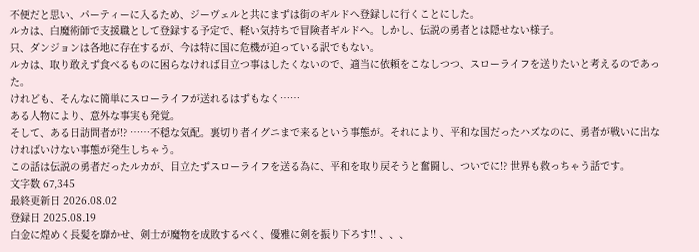不便だと思い、パーティーに入るため、ジーヴェルと共にまずは街のギルドへ登録しに行くことにした。
ルカは、白魔術師で支援職として登録する予定で、軽い気持ちで冒険者ギルドへ。しかし、伝説の勇者とは隠せない様子。
只、ダンジョンは各地に存在するが、今は特に国に危機が迫っている訳でもない。
ルカは、取り敢えず食べるものに困らなければ目立つ事はしたくないので、適当に依頼をこなしつつ、スローライフを送りたいと考えるのであった。
けれども、そんなに簡単にスローライフが送れるはずもなく⋯⋯
ある人物により、意外な事実も発覚。
そして、ある日訪問者が!? ……不穏な気配。裏切り者イグニまで来るという事態が。それにより、平和な国だったハズなのに、勇者が戦いに出なければいけない事態が発生しちゃう。
この話は伝説の勇者だったルカが、目立たずスローライフを送る為に、平和を取り戻そうと奮闘し、ついでに!? 世界も救っちゃう話です。
文字数 67,345
最終更新日 2026.08.02
登録日 2025.08.19
白金に煌めく長髪を靡かせ、剣士が魔物を成敗するべく、優雅に剣を振り下ろす!! 、、、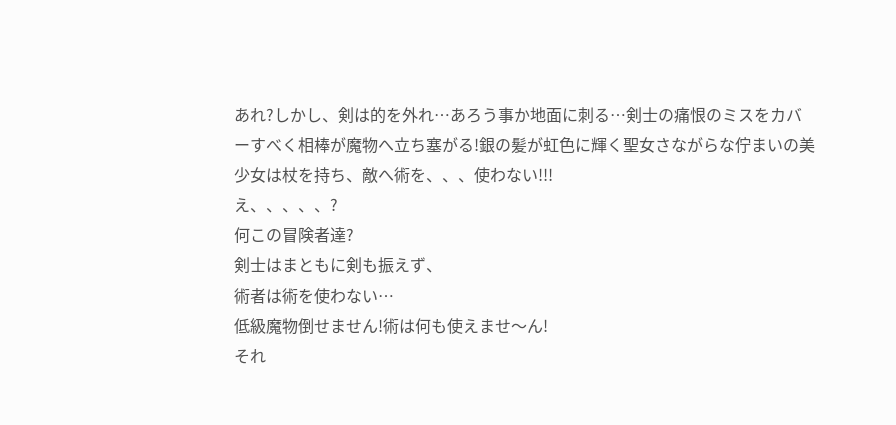あれ?しかし、剣は的を外れ…あろう事か地面に刺る…剣士の痛恨のミスをカバーすべく相棒が魔物へ立ち塞がる!銀の髪が虹色に輝く聖女さながらな佇まいの美少女は杖を持ち、敵へ術を、、、使わない!!!
え、、、、、?
何この冒険者達?
剣士はまともに剣も振えず、
術者は術を使わない…
低級魔物倒せません!術は何も使えませ〜ん!
それ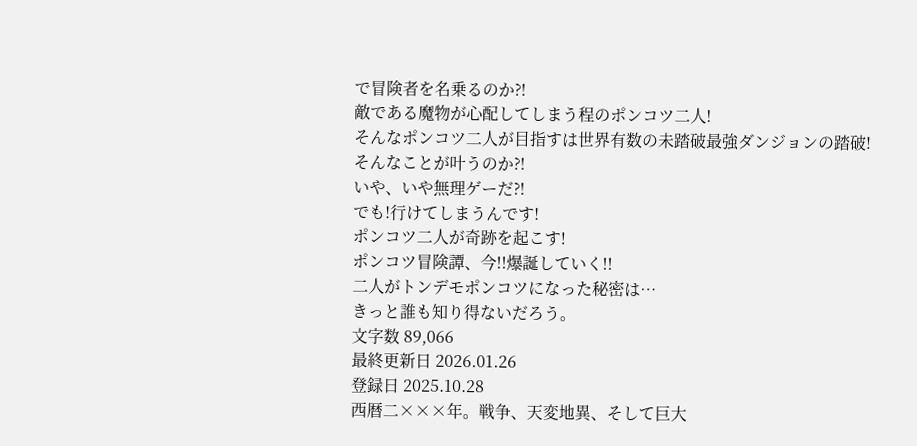で冒険者を名乗るのか⁈
敵である魔物が心配してしまう程のポンコツ二人!
そんなポンコツ二人が目指すは世界有数の未踏破最強ダンジョンの踏破!
そんなことが叶うのか⁈
いや、いや無理ゲーだ⁈
でも!行けてしまうんです!
ポンコツ二人が奇跡を起こす!
ポンコツ冒険譚、今!!爆誕していく!!
二人がトンデモポンコツになった秘密は…
きっと誰も知り得ないだろう。
文字数 89,066
最終更新日 2026.01.26
登録日 2025.10.28
西暦二×××年。戦争、天変地異、そして巨大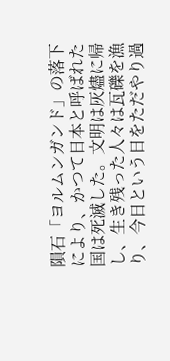隕石「ヨルムンガンド」の落下により、かつて日本と呼ばれた国は死滅した。文明は灰燼に帰し、生き残った人々は瓦礫を漁り、今日という日をただやり過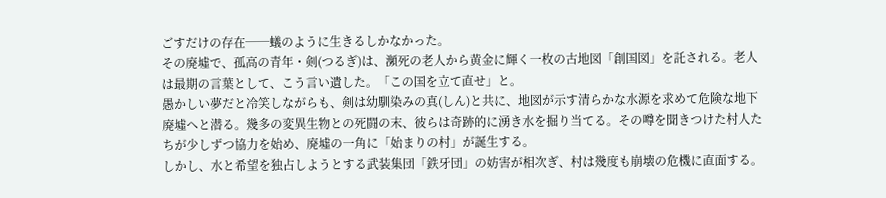ごすだけの存在──蟻のように生きるしかなかった。
その廃墟で、孤高の青年・剣(つるぎ)は、瀕死の老人から黄金に輝く一枚の古地図「創国図」を託される。老人は最期の言葉として、こう言い遺した。「この国を立て直せ」と。
愚かしい夢だと冷笑しながらも、剣は幼馴染みの真(しん)と共に、地図が示す清らかな水源を求めて危険な地下廃墟へと潜る。幾多の変異生物との死闘の末、彼らは奇跡的に湧き水を掘り当てる。その噂を聞きつけた村人たちが少しずつ協力を始め、廃墟の一角に「始まりの村」が誕生する。
しかし、水と希望を独占しようとする武装集団「鉄牙団」の妨害が相次ぎ、村は幾度も崩壊の危機に直面する。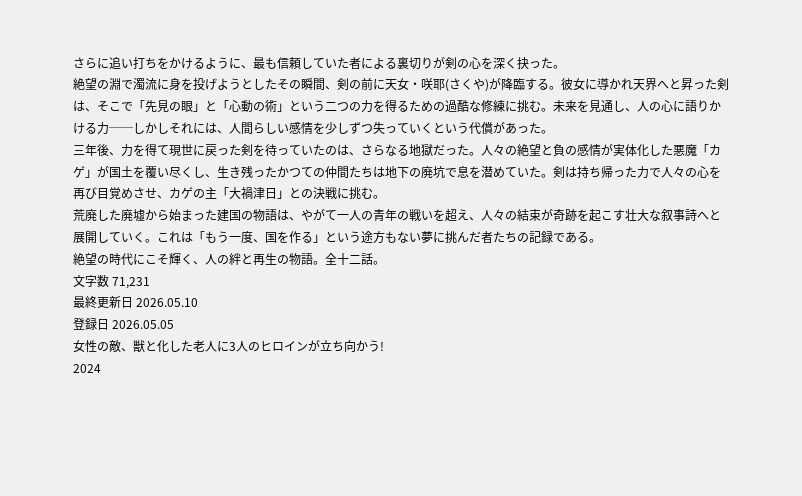さらに追い打ちをかけるように、最も信頼していた者による裏切りが剣の心を深く抉った。
絶望の淵で濁流に身を投げようとしたその瞬間、剣の前に天女・咲耶(さくや)が降臨する。彼女に導かれ天界へと昇った剣は、そこで「先見の眼」と「心動の術」という二つの力を得るための過酷な修練に挑む。未来を見通し、人の心に語りかける力──しかしそれには、人間らしい感情を少しずつ失っていくという代償があった。
三年後、力を得て現世に戻った剣を待っていたのは、さらなる地獄だった。人々の絶望と負の感情が実体化した悪魔「カゲ」が国土を覆い尽くし、生き残ったかつての仲間たちは地下の廃坑で息を潜めていた。剣は持ち帰った力で人々の心を再び目覚めさせ、カゲの主「大禍津日」との決戦に挑む。
荒廃した廃墟から始まった建国の物語は、やがて一人の青年の戦いを超え、人々の結束が奇跡を起こす壮大な叙事詩へと展開していく。これは「もう一度、国を作る」という途方もない夢に挑んだ者たちの記録である。
絶望の時代にこそ輝く、人の絆と再生の物語。全十二話。
文字数 71,231
最終更新日 2026.05.10
登録日 2026.05.05
女性の敵、獣と化した老人に3人のヒロインが立ち向かう!
2024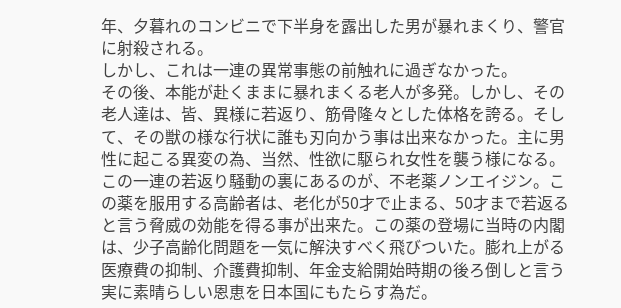年、夕暮れのコンビニで下半身を露出した男が暴れまくり、警官に射殺される。
しかし、これは一連の異常事態の前触れに過ぎなかった。
その後、本能が赴くままに暴れまくる老人が多発。しかし、その老人達は、皆、異様に若返り、筋骨隆々とした体格を誇る。そして、その獣の様な行状に誰も刃向かう事は出来なかった。主に男性に起こる異変の為、当然、性欲に駆られ女性を襲う様になる。
この一連の若返り騒動の裏にあるのが、不老薬ノンエイジン。この薬を服用する高齢者は、老化が50才で止まる、50才まで若返ると言う脅威の効能を得る事が出来た。この薬の登場に当時の内閣は、少子高齢化問題を一気に解決すべく飛びついた。膨れ上がる医療費の抑制、介護費抑制、年金支給開始時期の後ろ倒しと言う実に素晴らしい恩恵を日本国にもたらす為だ。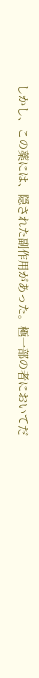しかし、この薬には、隠された副作用があった。極一部の者においてだ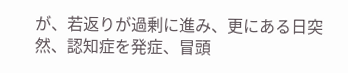が、若返りが過剰に進み、更にある日突然、認知症を発症、冒頭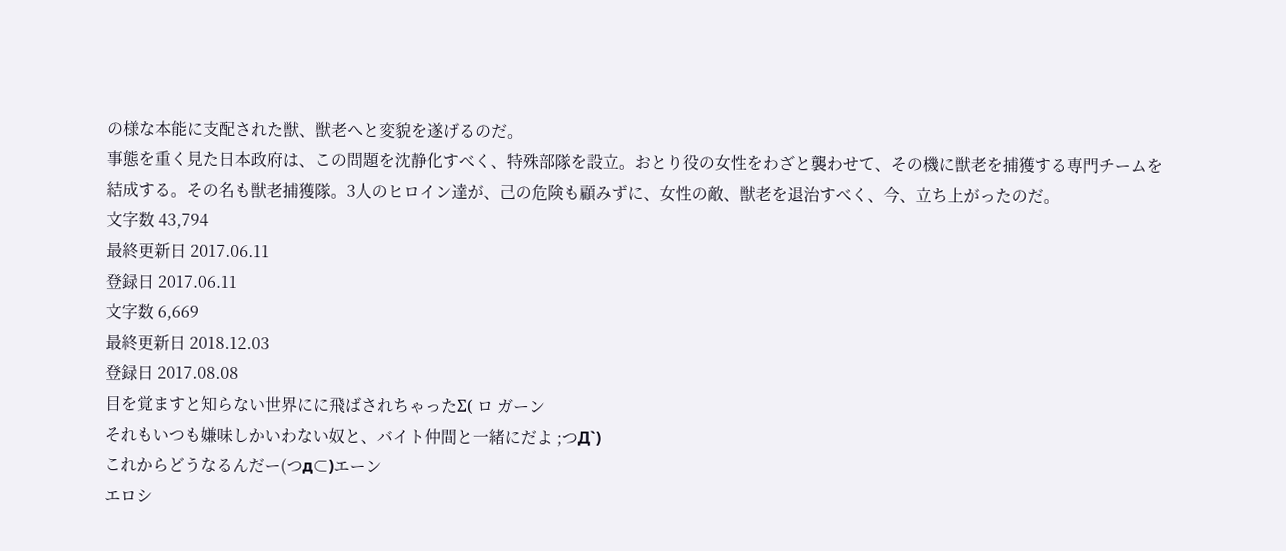の様な本能に支配された獣、獣老へと変貌を遂げるのだ。
事態を重く見た日本政府は、この問題を沈静化すべく、特殊部隊を設立。おとり役の女性をわざと襲わせて、その機に獣老を捕獲する専門チームを結成する。その名も獣老捕獲隊。3人のヒロイン達が、己の危険も顧みずに、女性の敵、獣老を退治すべく、今、立ち上がったのだ。
文字数 43,794
最終更新日 2017.06.11
登録日 2017.06.11
文字数 6,669
最終更新日 2018.12.03
登録日 2017.08.08
目を覚ますと知らない世界にに飛ばされちゃったΣ( ロ ガーン
それもいつも嫌味しかいわない奴と、バイト仲間と一緒にだよ ;つД`)
これからどうなるんだー(つд⊂)エーン
エロシ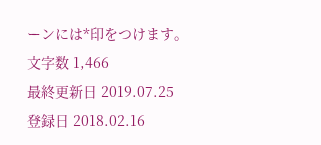ーンには*印をつけます。
文字数 1,466
最終更新日 2019.07.25
登録日 2018.02.16